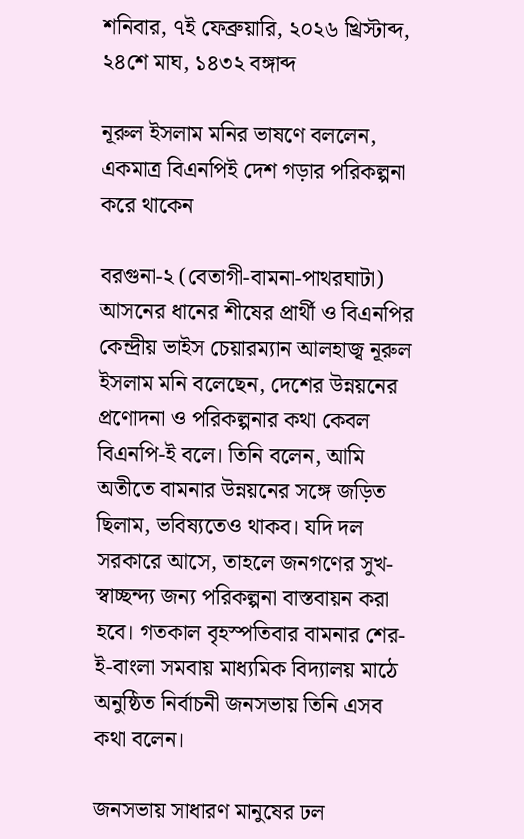শনিবার, ৭ই ফেব্রুয়ারি, ২০২৬ খ্রিস্টাব্দ, ২৪শে মাঘ, ১৪৩২ বঙ্গাব্দ

নূরুল ইসলাম মনির ভাষণে বললেন, একমাত্র বিএনপিই দেশ গড়ার পরিকল্পনা করে থাকেন

বরগুনা-২ (বেতাগী-বামনা-পাথরঘাটা) আসনের ধানের শীষের প্রার্থী ও বিএনপির কেন্দ্রীয় ভাইস চেয়ারম্যান আলহাজ্ব নূরুল ইসলাম মনি বলেছেন, দেশের উন্নয়নের প্রণোদনা ও পরিকল্পনার কথা কেবল বিএনপি-ই বলে। তিনি বলেন, আমি অতীতে বামনার উন্নয়নের সঙ্গে জড়িত ছিলাম, ভবিষ্যতেও থাকব। যদি দল সরকারে আসে, তাহলে জনগণের সুখ-স্বাচ্ছন্দ্য জন্য পরিকল্পনা বাস্তবায়ন করা হবে। গতকাল বৃহস্পতিবার বামনার শের-ই-বাংলা সমবায় মাধ্যমিক বিদ্যালয় মাঠে অনুষ্ঠিত নির্বাচনী জনসভায় তিনি এসব কথা বলেন।

জনসভায় সাধারণ মানুষের ঢল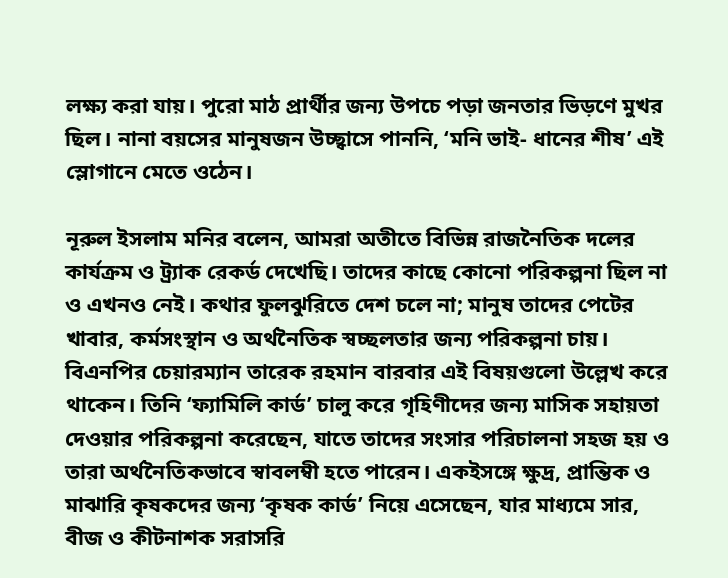লক্ষ্য করা যায়। পুরো মাঠ প্রার্থীর জন্য উপচে পড়া জনতার ভিড়ণে মুখর ছিল। নানা বয়সের মানুষজন উচ্ছ্বাসে পাননি, ‘মনি ভাই- ধানের শীষ’ এই স্লোগানে মেতে ওঠেন।

নূরুল ইসলাম মনির বলেন, আমরা অতীতে বিভিন্ন রাজনৈতিক দলের কার্যক্রম ও ট্র্যাক রেকর্ড দেখেছি। তাদের কাছে কোনো পরিকল্পনা ছিল না ও এখনও নেই। কথার ফুলঝুরিতে দেশ চলে না; মানুষ তাদের পেটের খাবার, কর্মসংস্থান ও অর্থনৈতিক স্বচ্ছলতার জন্য পরিকল্পনা চায়। বিএনপির চেয়ারম্যান তারেক রহমান বারবার এই বিষয়গুলো উল্লেখ করে থাকেন। তিনি ‘ফ্যামিলি কার্ড’ চালু করে গৃহিণীদের জন্য মাসিক সহায়তা দেওয়ার পরিকল্পনা করেছেন, যাতে তাদের সংসার পরিচালনা সহজ হয় ও তারা অর্থনৈতিকভাবে স্বাবলম্বী হতে পারেন। একইসঙ্গে ক্ষুদ্র, প্রান্তিক ও মাঝারি কৃষকদের জন্য ‘কৃষক কার্ড’ নিয়ে এসেছেন, যার মাধ্যমে সার, বীজ ও কীটনাশক সরাসরি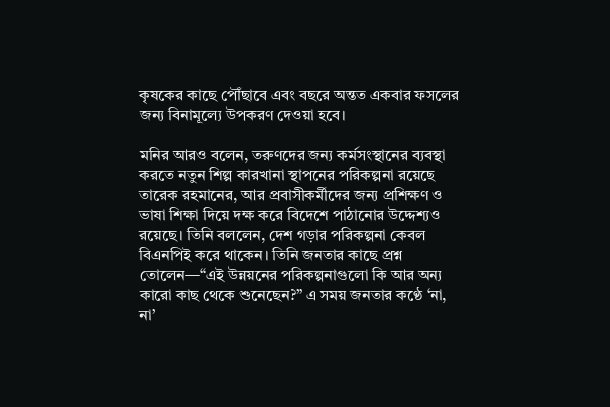কৃষকের কাছে পৌঁছাবে এবং বছরে অন্তত একবার ফসলের জন্য বিনামূল্যে উপকরণ দেওয়া হবে।

মনির আরও বলেন, তরুণদের জন্য কর্মসংস্থানের ব্যবস্থা করতে নতুন শিল্প কারখানা স্থাপনের পরিকল্পনা রয়েছে তারেক রহমানের, আর প্রবাসীকর্মীদের জন্য প্রশিক্ষণ ও ভাষা শিক্ষা দিয়ে দক্ষ করে বিদেশে পাঠানোর উদ্দেশ্যও রয়েছে। তিনি বললেন, দেশ গড়ার পরিকল্পনা কেবল বিএনপিই করে থাকেন। তিনি জনতার কাছে প্রশ্ন তোলেন—“এই উন্নয়নের পরিকল্পনাগুলো কি আর অন্য কারো কাছ থেকে শুনেছেন?” এ সময় জনতার কণ্ঠে ‘না, না’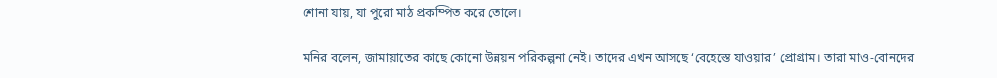শোনা যায়, যা পুরো মাঠ প্রকম্পিত করে তোলে।

মনির বলেন, জামায়াতের কাছে কোনো উন্নয়ন পরিকল্পনা নেই। তাদের এখন আসছে ‘বেহেস্তে যাওয়ার’ প্রোগ্রাম। তারা মাও-বোনদের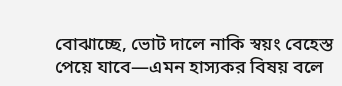বোঝাচ্ছে, ভোট দালে নাকি স্বয়ং বেহেস্ত পেয়ে যাবে—এমন হাস্যকর বিষয় বলে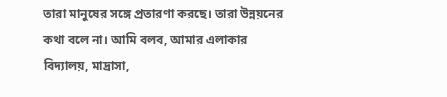তারা মানুষের সঙ্গে প্রতারণা করছে। তারা উন্নয়নের কথা বলে না। আমি বলব, আমার এলাকার বিদ্যালয়, মাদ্রাসা,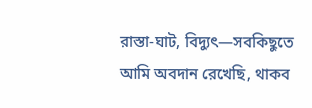রাস্তা-ঘাট, বিদ্যুৎ—সবকিছুতে আমি অবদান রেখেছি, থাকব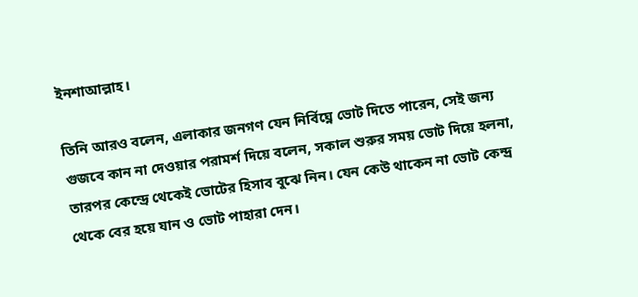ইনশাআল্লাহ।

তিনি আরও বলেন, এলাকার জনগণ যেন নির্বিঘ্নে ভোট দিতে পারেন, সেই জন্য গুজবে কান না দেওয়ার পরামর্শ দিয়ে বলেন, সকাল শুরুর সময় ভোট দিয়ে হলনা, তারপর কেন্দ্রে থেকেই ভোটের হিসাব বুঝে নিন। যেন কেউ থাকেন না ভোট কেন্দ্র থেকে বের হয়ে যান ও ভোট পাহারা দেন।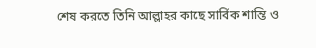শেষ করতে তিনি আল্লাহর কাছে সার্বিক শান্তি ও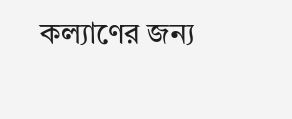কল্যাণের জন্য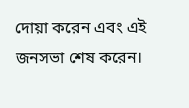দোয়া করেন এবং এই জনসভা শেষ করেন।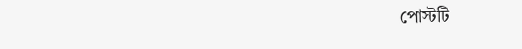পোস্টটি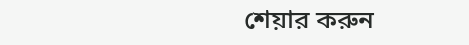শেয়ার করুন